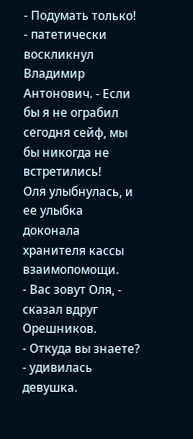- Подумать только! - патетически воскликнул Владимир Антонович. - Если бы я не ограбил сегодня сейф, мы бы никогда не встретились!
Оля улыбнулась, и ее улыбка доконала хранителя кассы взаимопомощи.
- Вас зовут Оля, - сказал вдруг Орешников.
- Откуда вы знаете? - удивилась девушка.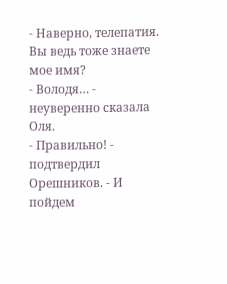- Наверно, телепатия. Вы ведь тоже знаете мое имя?
- Володя… - неуверенно сказала Оля.
- Правильно! - подтвердил Орешников. - И пойдем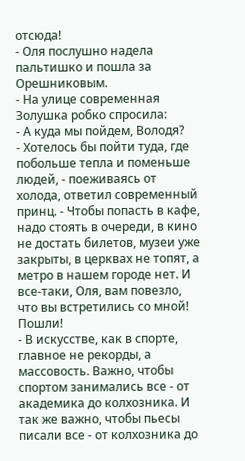отсюда!
- Оля послушно надела пальтишко и пошла за Орешниковым.
- На улице современная Золушка робко спросила:
- А куда мы пойдем, Володя?
- Хотелось бы пойти туда, где побольше тепла и поменьше людей, - поеживаясь от холода, ответил современный принц. - Чтобы попасть в кафе, надо стоять в очереди, в кино не достать билетов, музеи уже закрыты, в церквах не топят, а метро в нашем городе нет. И все-таки, Оля, вам повезло, что вы встретились со мной! Пошли!
- В искусстве, как в спорте, главное не рекорды, а массовость. Важно, чтобы спортом занимались все - от академика до колхозника. И так же важно, чтобы пьесы писали все - от колхозника до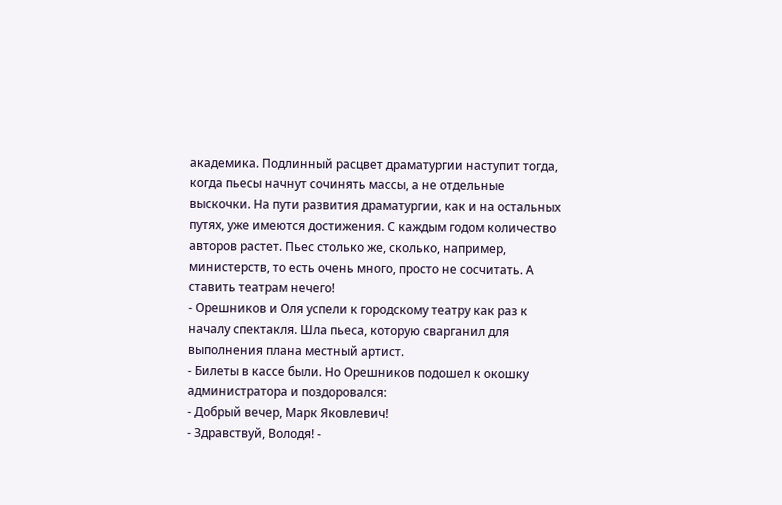академика. Подлинный расцвет драматургии наступит тогда, когда пьесы начнут сочинять массы, а не отдельные выскочки. На пути развития драматургии, как и на остальных путях, уже имеются достижения. С каждым годом количество авторов растет. Пьес столько же, сколько, например, министерств, то есть очень много, просто не сосчитать. А ставить театрам нечего!
- Орешников и Оля успели к городскому театру как раз к началу спектакля. Шла пьеса, которую сварганил для выполнения плана местный артист.
- Билеты в кассе были. Но Орешников подошел к окошку администратора и поздоровался:
- Добрый вечер, Марк Яковлевич!
- Здравствуй, Володя! -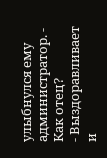улыбнулся ему администратор. - Как отец?
- Выздоравливает и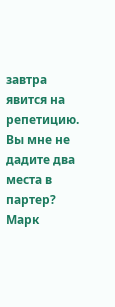завтра явится на репетицию. Вы мне не дадите два места в партер?
Марк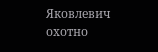Яковлевич охотно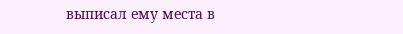выписал ему места в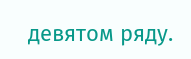девятом ряду.